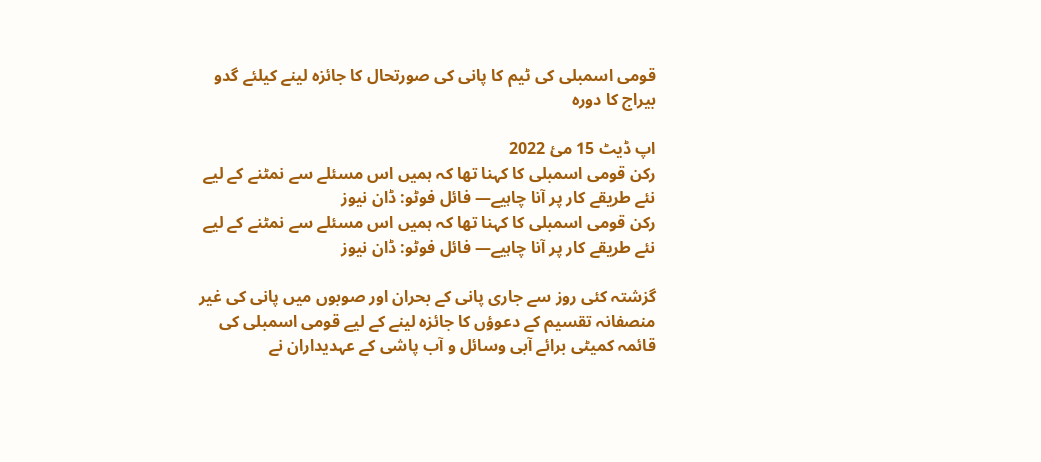قومی اسمبلی کی ٹیم کا پانی کی صورتحال کا جائزہ لینے کیلئے گدو بیراج کا دورہ

اپ ڈیٹ 15 مئ 2022
رکن قومی اسمبلی کا کہنا تھا کہ ہمیں اس مسئلے سے نمٹنے کے لیے نئے طریقے کار پر آنا چاہیے— فائل فوٹو: ڈان نیوز
رکن قومی اسمبلی کا کہنا تھا کہ ہمیں اس مسئلے سے نمٹنے کے لیے نئے طریقے کار پر آنا چاہیے— فائل فوٹو: ڈان نیوز

گزشتہ کئی روز سے جاری پانی کے بحران اور صوبوں میں پانی کی غیر منصفانہ تقسیم کے دعوؤں کا جائزہ لینے کے لیے قومی اسمبلی کی قائمہ کمیٹی برائے آبی وسائل و آب پاشی کے عہدیداران نے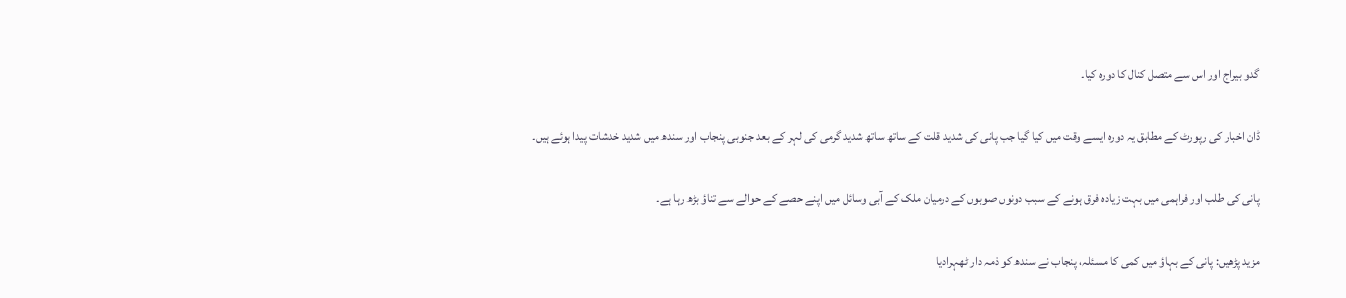گدو بیراج اور اس سے متصل کنال کا دورہ کیا۔

ڈان اخبار کی رپورٹ کے مطابق یہ دورہ ایسے وقت میں کیا گیا جب پانی کی شدید قلت کے ساتھ ساتھ شدید گرمی کی لہر کے بعد جنوبی پنجاب اور سندھ میں شدید خدشات پیدا ہوئے ہیں۔

پانی کی طلب اور فراہمی میں بہت زیادہ فرق ہونے کے سبب دونوں صوبوں کے درمیان ملک کے آبی وسائل میں اپنے حصے کے حوالے سے تناؤ بڑھ رہا ہے۔

مزید پڑھیں: پانی کے بہاؤ میں کمی کا مسئلہ، پنجاب نے سندھ کو ذمہ دار ٹھہرادیا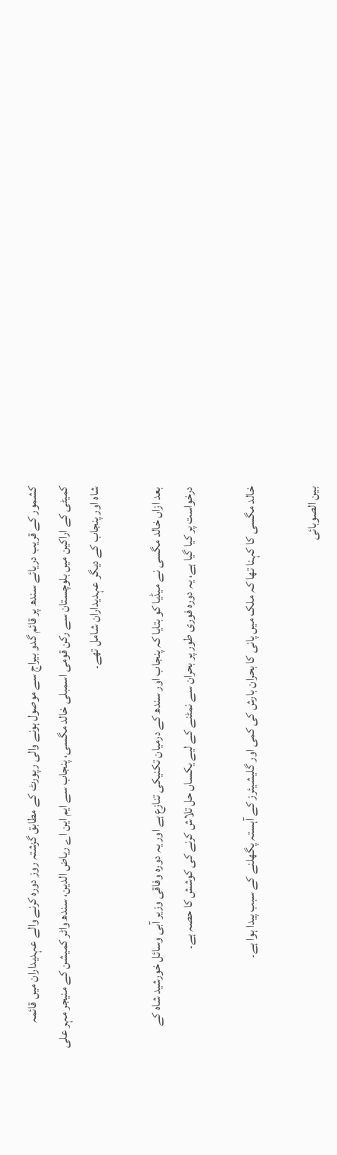کشمور کے قریب دریائے سندھ پر قائم گدو بیراج سے موصول ہونے والی رپورٹ کے مطابق گزشتہ روز دورہ کرنے والے عہدیداران میں قائمہ کمیٹی کے اراکین میں بلوچستان سے رکن قومی اسمبلی خالد مگسی، پنجاب سے ایم این اے ریاض الدین، سندھ واٹر کمیشن کے منیجر مہر علی شاہ اور پنجاب کے دیگر عہدیداران شامل تھے۔

بعد ازاں خالد مگسی نے میڈیا کو بتایا کہ پنجاب اور سندھ کے درمیان تکنیکی تنازع ہے اور یہ دورہ وفاقی وزیر آبی وسائل خورشید شاہ کے درخواست پر کیا گیا ہے، یہ دورہ فوری طور پر بحران سے نمٹنے کے لیے یکساں حل تلاش کرنے کی کوشش کا حصہ ہے۔

خالد مگسی کا کہنا تھا کہ ملک میں پانی کا بحران بارش کی کمی اور گلیشیئرز کے آہستہ پگھلنے کے سبب پیدا ہوا ہے۔

بین الصوبائی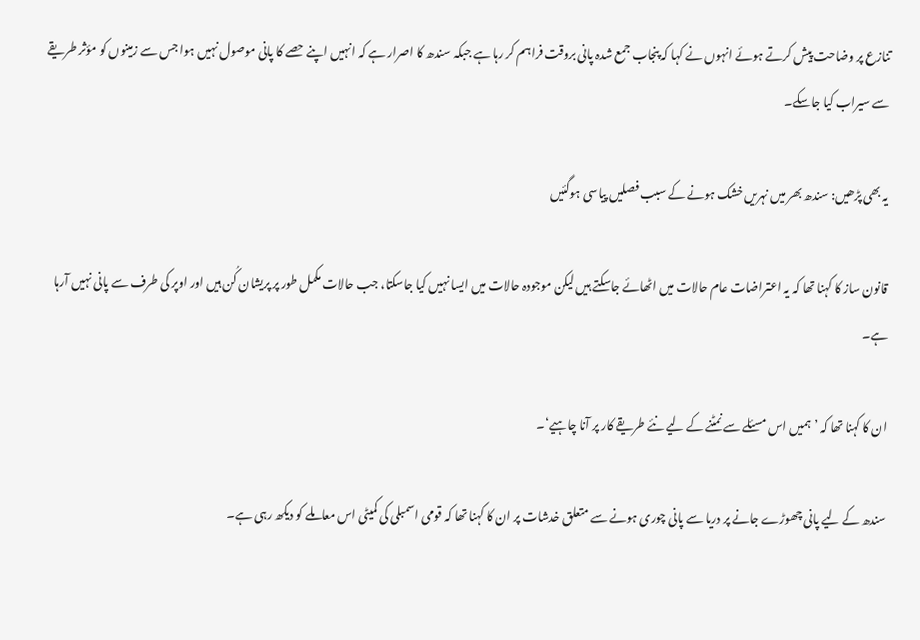تنازع پر وضاحت پیش کرتے ہوئے انہوں نے کہا کہ پنجاب جمع شدہ پانی بروقت فراہم کر رہا ہے جبکہ سندھ کا اصرار ہے کہ انہیں اپنے حصے کا پانی موصول نہیں ہوا جس سے زمینوں کو مؤثر طریقے سے سیراب کیا جاسکے۔

یہ بھی پڑھیں: سندھ بھر میں نہریں خشک ہونے کے سبب فصلیں پیاسی ہوگئیں

قانون ساز کا کہنا تھا کہ یہ اعتراضات عام حالات میں اٹھائے جاسکتے ہیں لیکن موجودہ حالات میں ایسا نہیں کیا جاسکتا، جب حالات مکمل طور پر پریشان کُن ہیں اور اوپر کی طرف سے پانی نہیں آرہا ہے۔

ان کا کہنا تھا کہ ’ہمیں اس مسئلے سے نمٹنے کے لیے نئے طریقے کار پر آنا چاہیے‘۔

سندھ کے لیے پانی چھوڑے جانے پر دریا سے پانی چوری ہونے سے متعلق خدشات پر ان کا کہنا تھا کہ قومی اسمبلی کی کمیٹی اس معاملے کو دیکھ رہی ہے۔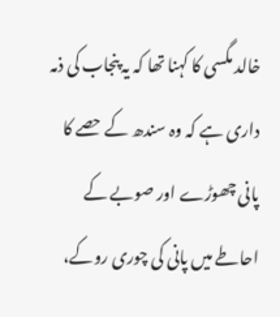خالد مگسی کا کہنا تھا کہ یہ پنجاب کی ذمہ داری ہے کہ وہ سندھ کے حصے کا پانی چھوڑے اور صوبے کے احاطے میں پانی کی چوری روکے،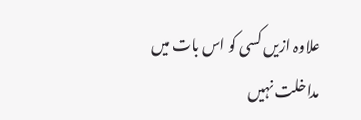علاوہ ازیں کسی کو اس بات میں مداخلت نہیں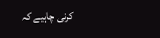کرنی چاہیے کہ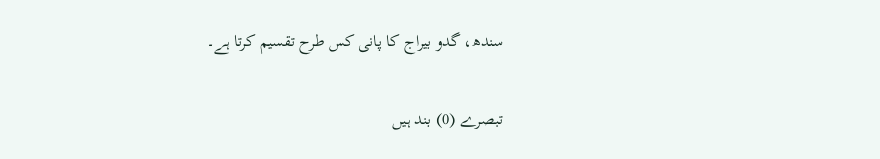سندھ، گدو بیراج کا پانی کس طرح تقسیم کرتا ہے۔

تبصرے (0) بند ہیں